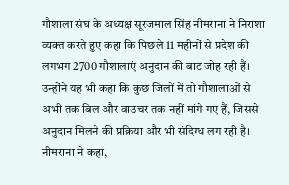गौशाला संघ के अध्यक्ष सूरजमाल सिंह नीमराना ने निराशा व्यक्त करते हुए कहा कि पिछले 11 महीनों से प्रदेश की लगभग 2700 गौशालाएं अनुदान की बाट जोह रही हैं। उन्होंने यह भी कहा कि कुछ जिलों में तो गौशालाओं से अभी तक बिल और वाउचर तक नहीं मांगे गए हैं, जिससे अनुदान मिलने की प्रक्रिया और भी संदिग्ध लग रही है। नीमराना ने कहा,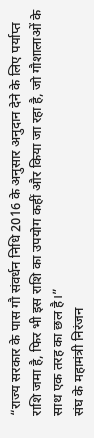“राज्य सरकार के पास गौ संवर्धन निधि 2016 के अनुसार अनुदान देने के लिए पर्याप्त राशि जमा है, फिर भी इस राशि का उपयोग कहीं और किया जा रहा है, जो गौशालाओं के साथ एक तरह का छल है।”
संघ के महामंत्री निरंजन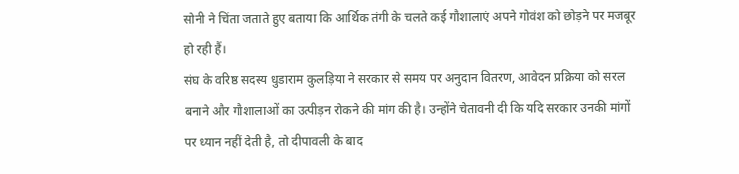सोनी ने चिंता जताते हुए बताया कि आर्थिक तंगी के चलते कई गौशालाएं अपने गोवंश को छोड़ने पर मजबूर हो रही हैं।
संघ के वरिष्ठ सदस्य धुडाराम कुलड़िया ने सरकार से समय पर अनुदान वितरण, आवेदन प्रक्रिया को सरल बनाने और गौशालाओं का उत्पीड़न रोकने की मांग की है। उन्होंने चेतावनी दी कि यदि सरकार उनकी मांगों पर ध्यान नहीं देती है, तो दीपावली के बाद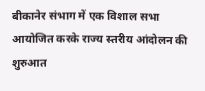बीकानेर संभाग में एक विशाल सभा आयोजित करके राज्य स्तरीय आंदोलन की शुरुआत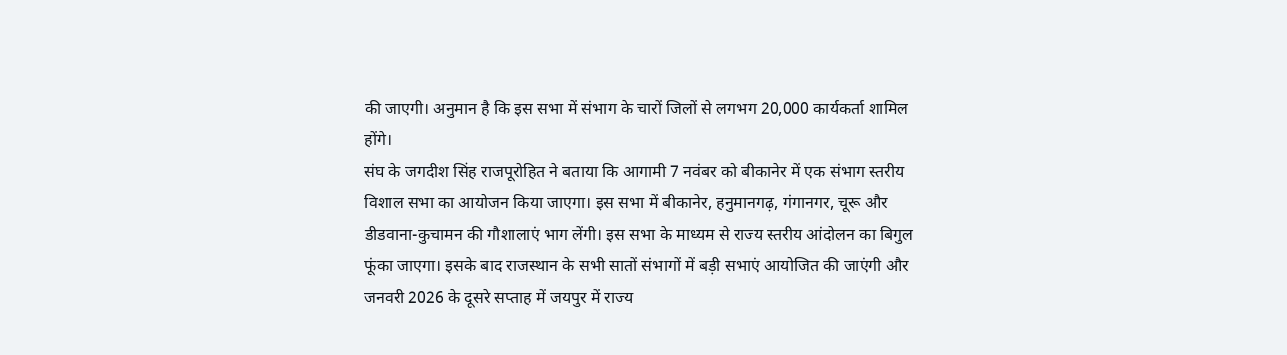की जाएगी। अनुमान है कि इस सभा में संभाग के चारों जिलों से लगभग 20,000 कार्यकर्ता शामिल होंगे।
संघ के जगदीश सिंह राजपूरोहित ने बताया कि आगामी 7 नवंबर को बीकानेर में एक संभाग स्तरीय विशाल सभा का आयोजन किया जाएगा। इस सभा में बीकानेर, हनुमानगढ़, गंगानगर, चूरू और डीडवाना-कुचामन की गौशालाएं भाग लेंगी। इस सभा के माध्यम से राज्य स्तरीय आंदोलन का बिगुल फूंका जाएगा। इसके बाद राजस्थान के सभी सातों संभागों में बड़ी सभाएं आयोजित की जाएंगी और जनवरी 2026 के दूसरे सप्ताह में जयपुर में राज्य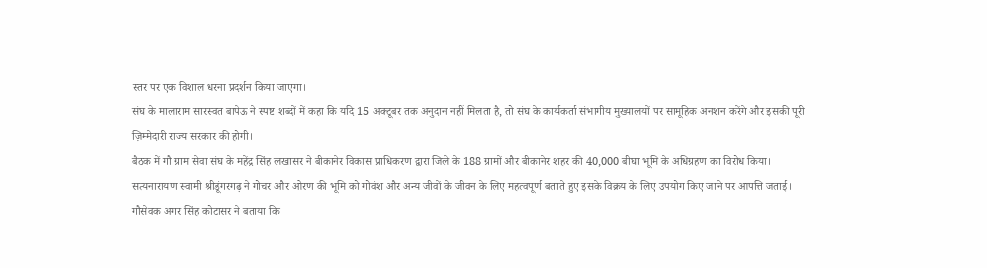स्तर पर एक विशाल धरना प्रदर्शन किया जाएगा।
संघ के मालाराम सारस्वत बापेऊ ने स्पष्ट शब्दों में कहा कि यदि 15 अक्टूबर तक अनुदान नहीं मिलता है, तो संघ के कार्यकर्ता संभागीय मुख्यालयों पर सामूहिक अनशन करेंगे और इसकी पूरी ज़िम्मेदारी राज्य सरकार की होगी।
बैठक में गौ ग्राम सेवा संघ के महेंद्र सिंह लखासर ने बीकानेर विकास प्राधिकरण द्वारा जिले के 188 ग्रामों और बीकानेर शहर की 40,000 बीघा भूमि के अधिग्रहण का विरोध किया।
सत्यनारायण स्वामी श्रीडूंगरगढ़ ने गोचर और ओरण की भूमि को गोवंश और अन्य जीवों के जीवन के लिए महत्वपूर्ण बताते हुए इसके विक्रय के लिए उपयोग किए जाने पर आपत्ति जताई।
गौसेवक अगर सिंह कोटासर ने बताया कि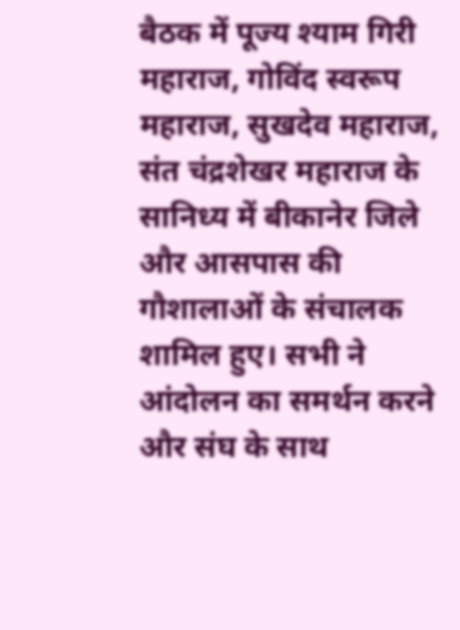बैठक में पूज्य श्याम गिरी महाराज, गोविंद स्वरूप महाराज, सुखदेव महाराज, संत चंद्रशेखर महाराज के सानिध्य में बीकानेर जिले और आसपास की गौशालाओं के संचालक शामिल हुए। सभी ने आंदोलन का समर्थन करने और संघ के साथ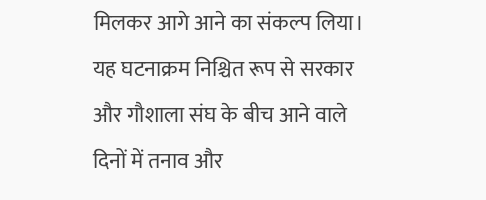मिलकर आगे आने का संकल्प लिया। यह घटनाक्रम निश्चित रूप से सरकार और गौशाला संघ के बीच आने वाले दिनों में तनाव और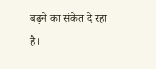बढ़ने का संकेत दे रहा है।